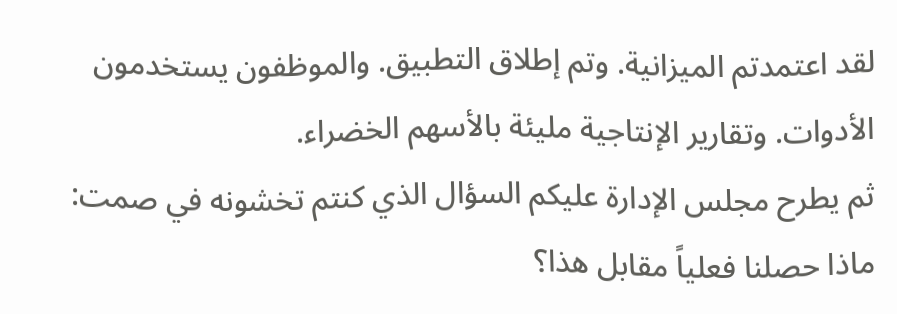لقد اعتمدتم الميزانية. وتم إطلاق التطبيق. والموظفون يستخدمون الأدوات. وتقارير الإنتاجية مليئة بالأسهم الخضراء.
ثم يطرح مجلس الإدارة عليكم السؤال الذي كنتم تخشونه في صمت: ماذا حصلنا فعلياً مقابل هذا؟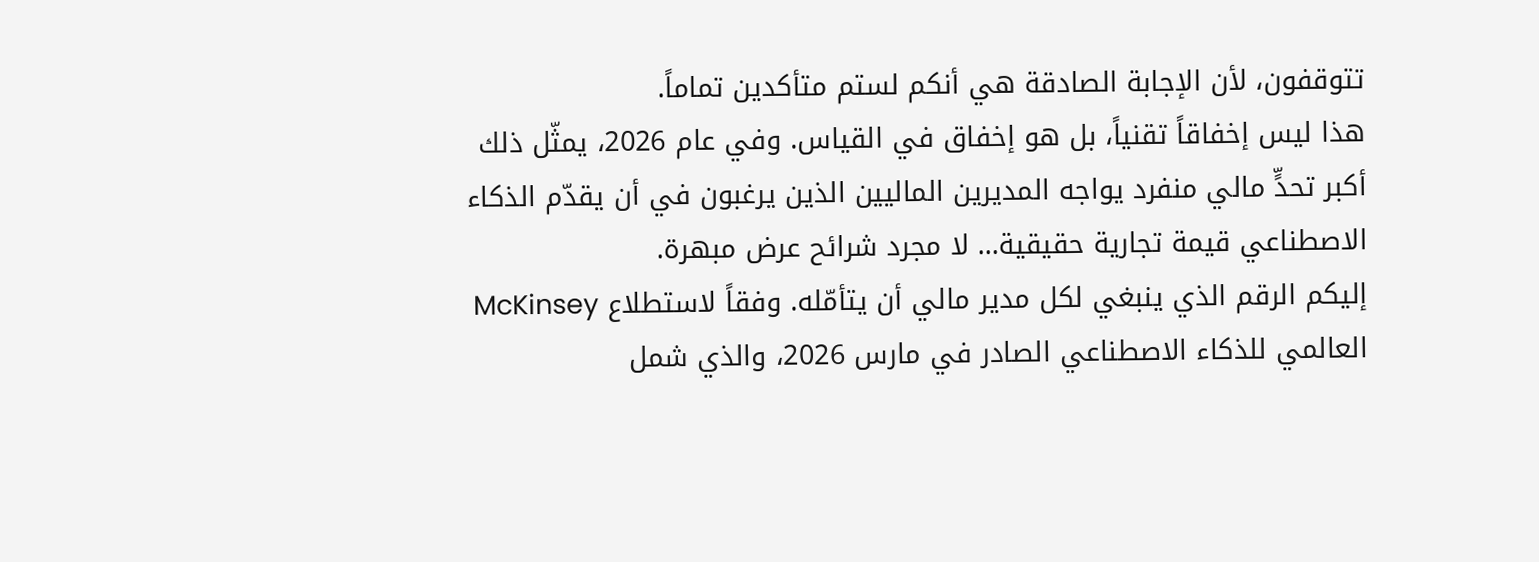تتوقفون، لأن الإجابة الصادقة هي أنكم لستم متأكدين تماماً.
هذا ليس إخفاقاً تقنياً، بل هو إخفاق في القياس. وفي عام 2026، يمثّل ذلك أكبر تحدٍّ مالي منفرد يواجه المديرين الماليين الذين يرغبون في أن يقدّم الذكاء الاصطناعي قيمة تجارية حقيقية… لا مجرد شرائح عرض مبهرة.
إليكم الرقم الذي ينبغي لكل مدير مالي أن يتأمّله. وفقاً لاستطلاع McKinsey العالمي للذكاء الاصطناعي الصادر في مارس 2026، والذي شمل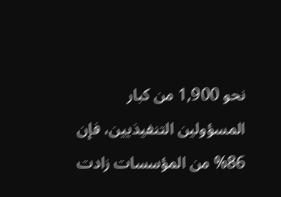نحو 1,900 من كبار المسؤولين التنفيذيين، فإن 86% من المؤسسات زادت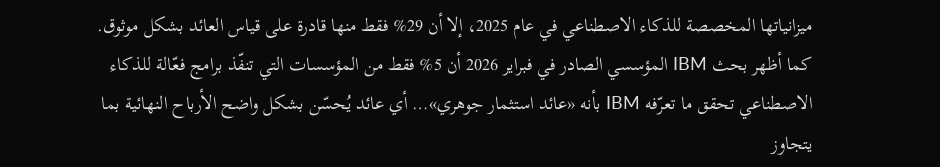ميزانياتها المخصصة للذكاء الاصطناعي في عام 2025، إلا أن 29% فقط منها قادرة على قياس العائد بشكل موثوق. كما أظهر بحث IBM المؤسسي الصادر في فبراير 2026 أن 5% فقط من المؤسسات التي تنفّذ برامج فعّالة للذكاء الاصطناعي تحقق ما تعرّفه IBM بأنه «عائد استثمار جوهري»… أي عائد يُحسّن بشكل واضح الأرباح النهائية بما يتجاوز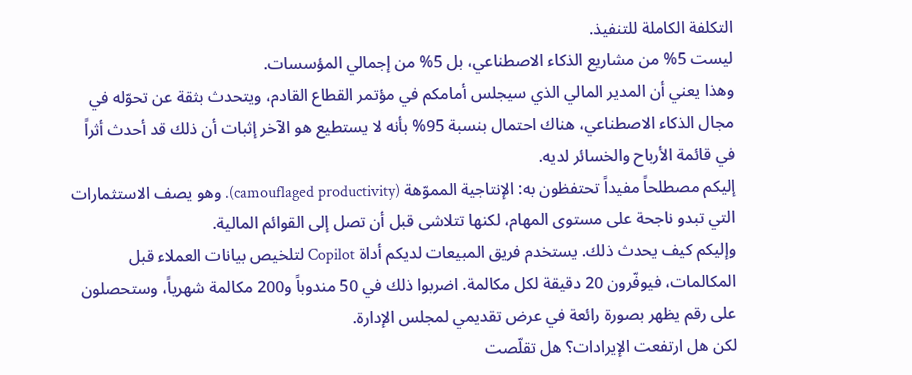التكلفة الكاملة للتنفيذ.
ليست 5% من مشاريع الذكاء الاصطناعي، بل 5% من إجمالي المؤسسات.
وهذا يعني أن المدير المالي الذي سيجلس أمامكم في مؤتمر القطاع القادم، ويتحدث بثقة عن تحوّله في مجال الذكاء الاصطناعي، هناك احتمال بنسبة 95% بأنه لا يستطيع هو الآخر إثبات أن ذلك قد أحدث أثراً في قائمة الأرباح والخسائر لديه.
إليكم مصطلحاً مفيداً تحتفظون به: الإنتاجية المموّهة (camouflaged productivity). وهو يصف الاستثمارات التي تبدو ناجحة على مستوى المهام، لكنها تتلاشى قبل أن تصل إلى القوائم المالية.
وإليكم كيف يحدث ذلك. يستخدم فريق المبيعات لديكم أداة Copilot لتلخيص بيانات العملاء قبل المكالمات، فيوفّرون 20 دقيقة لكل مكالمة. اضربوا ذلك في 50 مندوباً و200 مكالمة شهرياً، وستحصلون على رقم يظهر بصورة رائعة في عرض تقديمي لمجلس الإدارة.
لكن هل ارتفعت الإيرادات؟ هل تقلّصت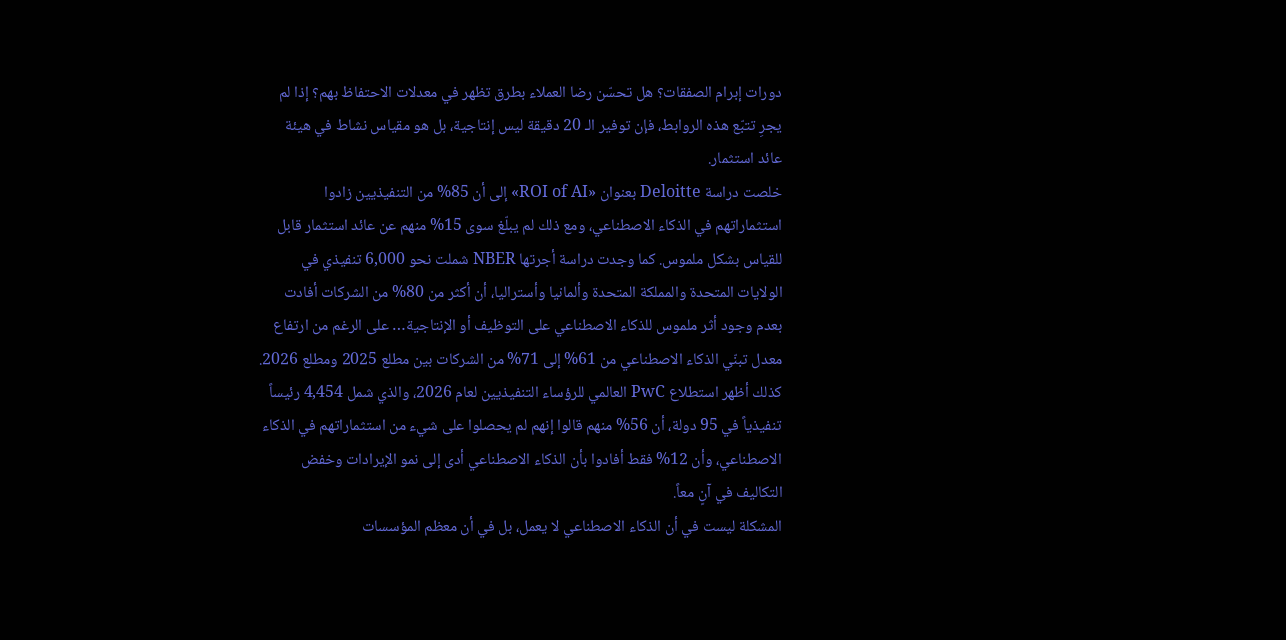دورات إبرام الصفقات؟ هل تحسّن رضا العملاء بطرق تظهر في معدلات الاحتفاظ بهم؟ إذا لم يجرِ تتبّع هذه الروابط، فإن توفير الـ 20 دقيقة ليس إنتاجية، بل هو مقياس نشاط في هيئة عائد استثمار.
خلصت دراسة Deloitte بعنوان «ROI of AI» إلى أن 85% من التنفيذيين زادوا استثماراتهم في الذكاء الاصطناعي، ومع ذلك لم يبلّغ سوى 15% منهم عن عائد استثمار قابل للقياس بشكل ملموس. كما وجدت دراسة أجرتها NBER شملت نحو 6,000 تنفيذي في الولايات المتحدة والمملكة المتحدة وألمانيا وأستراليا، أن أكثر من 80% من الشركات أفادت بعدم وجود أثر ملموس للذكاء الاصطناعي على التوظيف أو الإنتاجية… على الرغم من ارتفاع معدل تبنّي الذكاء الاصطناعي من 61% إلى 71% من الشركات بين مطلع 2025 ومطلع 2026.
كذلك أظهر استطلاع PwC العالمي للرؤساء التنفيذيين لعام 2026، والذي شمل 4,454 رئيساً تنفيذياً في 95 دولة، أن 56% منهم قالوا إنهم لم يحصلوا على شيء من استثماراتهم في الذكاء الاصطناعي، وأن 12% فقط أفادوا بأن الذكاء الاصطناعي أدى إلى نمو الإيرادات وخفض التكاليف في آنٍ معاً.
المشكلة ليست في أن الذكاء الاصطناعي لا يعمل، بل في أن معظم المؤسسات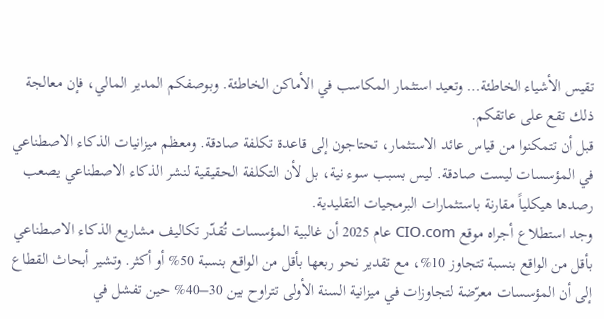تقيس الأشياء الخاطئة… وتعيد استثمار المكاسب في الأماكن الخاطئة. وبوصفكم المدير المالي، فإن معالجة ذلك تقع على عاتقكم.
قبل أن تتمكنوا من قياس عائد الاستثمار، تحتاجون إلى قاعدة تكلفة صادقة. ومعظم ميزانيات الذكاء الاصطناعي في المؤسسات ليست صادقة. ليس بسبب سوء نية، بل لأن التكلفة الحقيقية لنشر الذكاء الاصطناعي يصعب رصدها هيكلياً مقارنة باستثمارات البرمجيات التقليدية.
وجد استطلاع أجراه موقع CIO.com عام 2025 أن غالبية المؤسسات تُقدّر تكاليف مشاريع الذكاء الاصطناعي بأقل من الواقع بنسبة تتجاوز 10%، مع تقدير نحو ربعها بأقل من الواقع بنسبة 50% أو أكثر. وتشير أبحاث القطاع إلى أن المؤسسات معرّضة لتجاوزات في ميزانية السنة الأولى تتراوح بين 30–40% حين تفشل في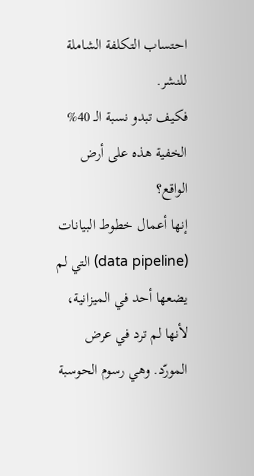احتساب التكلفة الشاملة للنشر.
فكيف تبدو نسبة الـ 40% الخفية هذه على أرض الواقع؟
إنها أعمال خطوط البيانات (data pipeline) التي لم يضعها أحد في الميزانية، لأنها لم ترد في عرض المورّد. وهي رسوم الحوسبة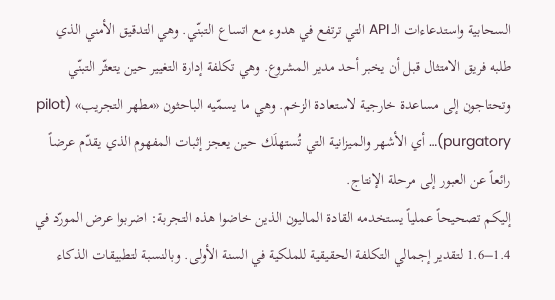السحابية واستدعاءات الـ API التي ترتفع في هدوء مع اتساع التبنّي. وهي التدقيق الأمني الذي طلبه فريق الامتثال قبل أن يخبر أحد مدير المشروع. وهي تكلفة إدارة التغيير حين يتعثّر التبنّي وتحتاجون إلى مساعدة خارجية لاستعادة الزخم. وهي ما يسمّيه الباحثون «مطهر التجريب» (pilot purgatory)… أي الأشهر والميزانية التي تُستهلَك حين يعجز إثبات المفهوم الذي يقدّم عرضاً رائعاً عن العبور إلى مرحلة الإنتاج.
إليكم تصحيحاً عملياً يستخدمه القادة الماليون الذين خاضوا هذه التجربة: اضربوا عرض المورّد في 1.4–1.6 لتقدير إجمالي التكلفة الحقيقية للملكية في السنة الأولى. وبالنسبة لتطبيقات الذكاء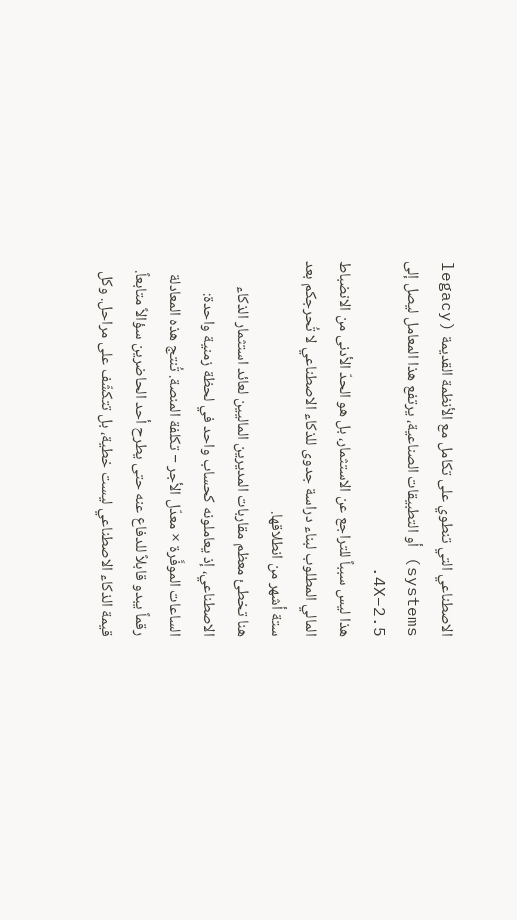الاصطناعي التي تنطوي على تكامل مع الأنظمة القديمة (legacy systems) أو التطبيقات الصناعية، يرتفع هذا المعامل ليصل إلى 2.5–4X.
هذا ليس سبباً للتراجع عن الاستثمار، بل هو الحدّ الأدنى من الانضباط المالي المطلوب لبناء دراسة جدوى للذكاء الاصطناعي لا تُحرجكم بعد ستة أشهر من انطلاقها.
هنا تخطئ معظم مقاربات المديرين الماليين لعائد استثمار الذكاء الاصطناعي، إذ يعاملونه كحساب واحد في لحظة زمنية واحدة: الساعات الموفَّرة × معدّل الأجر − تكلفة المنصة. تُنتج هذه المعادلة رقماً يبدو قابلاً للدفاع عنه حتى يطرح أحد الحاضرين سؤالاً متابعاً.
قيمة الذكاء الاصطناعي ليست خطية، بل تتكشّف على مراحل. وكل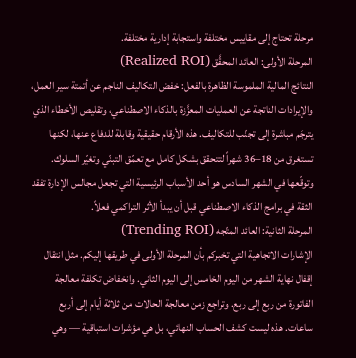مرحلة تحتاج إلى مقاييس مختلفة واستجابة إدارية مختلفة.
المرحلة الأولى: العائد المحقَّق (Realized ROI)
النتائج المالية الملموسة الظاهرة بالفعل: خفض التكاليف الناجم عن أتمتة سير العمل، والإيرادات الناتجة عن العمليات المعزَّزة بالذكاء الاصطناعي، وتقليص الأخطاء الذي يترجَم مباشرة إلى تجنّب للتكاليف. هذه الأرقام حقيقية وقابلة للدفاع عنها، لكنها تستغرق من 18–36 شهراً لتتحقق بشكل كامل مع تعمّق التبنّي وتغيّر السلوك. وتوقّعها في الشهر السادس هو أحد الأسباب الرئيسية التي تجعل مجالس الإدارة تفقد الثقة في برامج الذكاء الاصطناعي قبل أن يبدأ الأثر التراكمي فعلاً.
المرحلة الثانية: العائد المتّجه (Trending ROI)
الإشارات الاتجاهية التي تخبركم بأن المرحلة الأولى في طريقها إليكم. مثل انتقال إقفال نهاية الشهر من اليوم الخامس إلى اليوم الثاني. وانخفاض تكلفة معالجة الفاتورة من ربع إلى ربع. وتراجع زمن معالجة الحالات من ثلاثة أيام إلى أربع ساعات. هذه ليست كشف الحساب النهائي، بل هي مؤشرات استباقية — وهي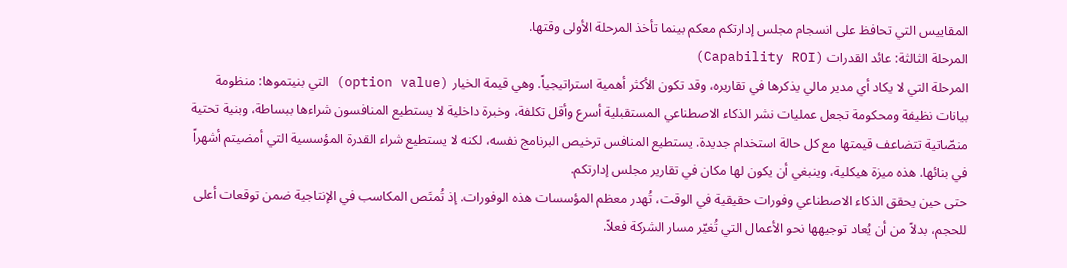المقاييس التي تحافظ على انسجام مجلس إدارتكم معكم بينما تأخذ المرحلة الأولى وقتها.
المرحلة الثالثة: عائد القدرات (Capability ROI)
المرحلة التي لا يكاد أي مدير مالي يذكرها في تقاريره، وقد تكون الأكثر أهمية استراتيجياً. وهي قيمة الخيار (option value) التي بنيتموها: منظومة بيانات نظيفة ومحكومة تجعل عمليات نشر الذكاء الاصطناعي المستقبلية أسرع وأقل تكلفة، وخبرة داخلية لا يستطيع المنافسون شراءها ببساطة، وبنية تحتية منصّاتية تتضاعف قيمتها مع كل حالة استخدام جديدة. يستطيع المنافس ترخيص البرنامج نفسه، لكنه لا يستطيع شراء القدرة المؤسسية التي أمضيتم أشهراً في بنائها. هذه ميزة هيكلية، وينبغي أن يكون لها مكان في تقارير مجلس إدارتكم.
حتى حين يحقق الذكاء الاصطناعي وفورات حقيقية في الوقت، تُهدر معظم المؤسسات هذه الوفورات. إذ تُمتَص المكاسب في الإنتاجية ضمن توقعات أعلى للحجم، بدلاً من أن يُعاد توجيهها نحو الأعمال التي تُغيّر مسار الشركة فعلاً.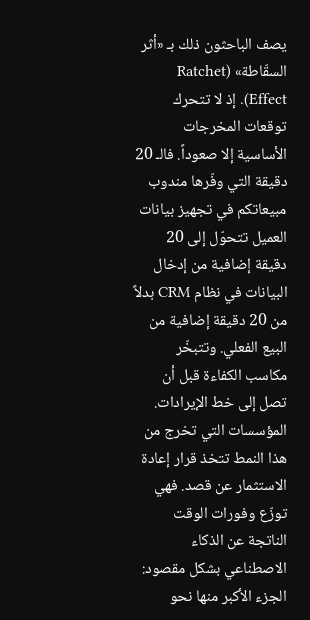يصف الباحثون ذلك بـ «أثر السقّاطة» (Ratchet Effect). إذ لا تتحرك توقعات المخرجات الأساسية إلا صعوداً. فالـ 20 دقيقة التي وفّرها مندوب مبيعاتكم في تجهيز بيانات العميل تتحوّل إلى 20 دقيقة إضافية من إدخال البيانات في نظام CRM بدلاً من 20 دقيقة إضافية من البيع الفعلي. وتتبخّر مكاسب الكفاءة قبل أن تصل إلى خط الإيرادات.
المؤسسات التي تخرج من هذا النمط تتخذ قرار إعادة الاستثمار عن قصد. فهي توزّع وفورات الوقت الناتجة عن الذكاء الاصطناعي بشكل مقصود: الجزء الأكبر منها نحو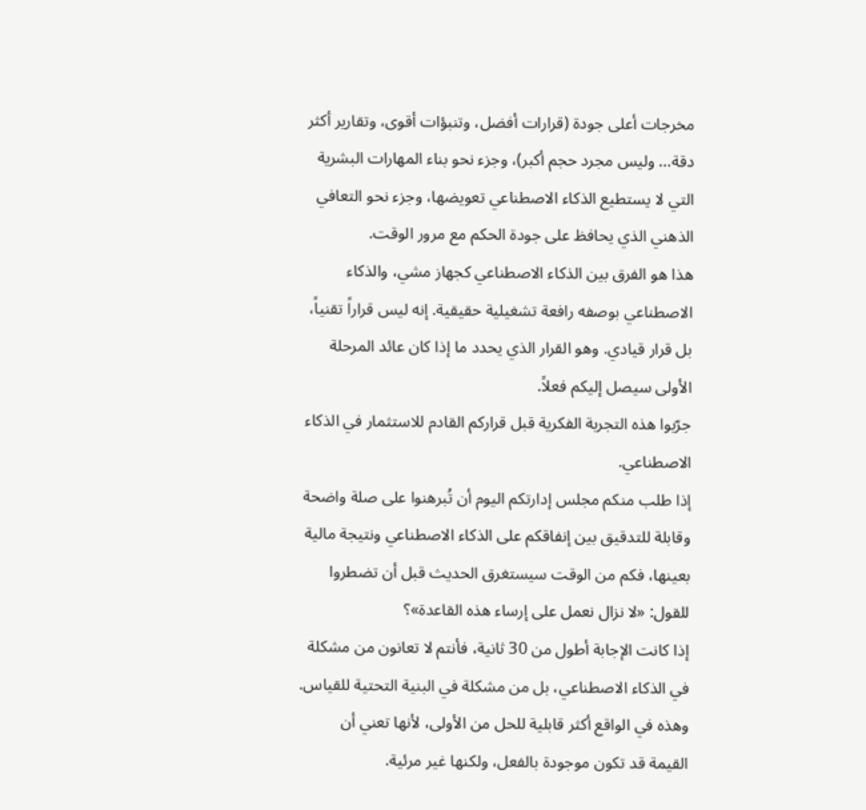مخرجات أعلى جودة (قرارات أفضل، وتنبؤات أقوى، وتقارير أكثر دقة… وليس مجرد حجم أكبر)، وجزء نحو بناء المهارات البشرية التي لا يستطيع الذكاء الاصطناعي تعويضها، وجزء نحو التعافي الذهني الذي يحافظ على جودة الحكم مع مرور الوقت.
هذا هو الفرق بين الذكاء الاصطناعي كجهاز مشي، والذكاء الاصطناعي بوصفه رافعة تشغيلية حقيقية. إنه ليس قراراً تقنياً، بل قرار قيادي. وهو القرار الذي يحدد ما إذا كان عائد المرحلة الأولى سيصل إليكم فعلاً.
جرّبوا هذه التجربة الفكرية قبل قراركم القادم للاستثمار في الذكاء الاصطناعي.
إذا طلب منكم مجلس إدارتكم اليوم أن تُبرهنوا على صلة واضحة وقابلة للتدقيق بين إنفاقكم على الذكاء الاصطناعي ونتيجة مالية بعينها، فكم من الوقت سيستغرق الحديث قبل أن تضطروا للقول: «لا نزال نعمل على إرساء هذه القاعدة»؟
إذا كانت الإجابة أطول من 30 ثانية، فأنتم لا تعانون من مشكلة في الذكاء الاصطناعي، بل من مشكلة في البنية التحتية للقياس. وهذه في الواقع أكثر قابلية للحل من الأولى، لأنها تعني أن القيمة قد تكون موجودة بالفعل، ولكنها غير مرئية.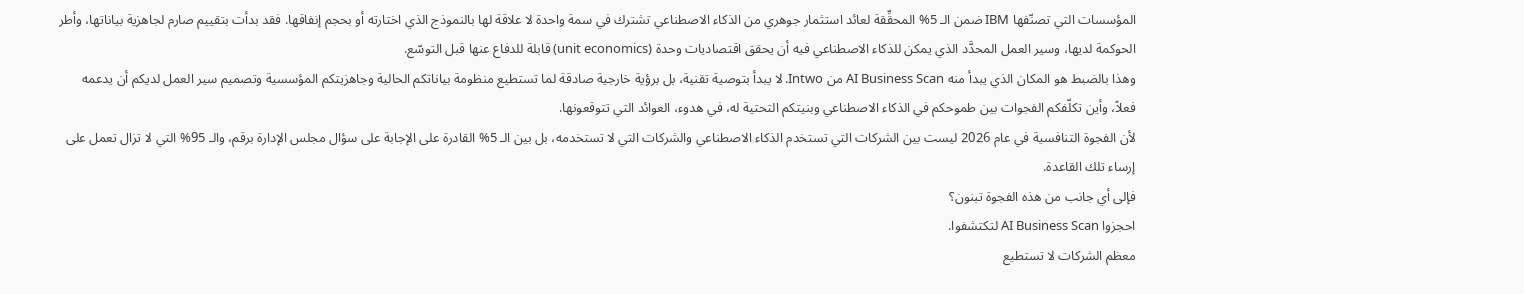المؤسسات التي تصنّفها IBM ضمن الـ 5% المحقِّقة لعائد استثمار جوهري من الذكاء الاصطناعي تشترك في سمة واحدة لا علاقة لها بالنموذج الذي اختارته أو بحجم إنفاقها. فقد بدأت بتقييم صارم لجاهزية بياناتها، وأطر الحوكمة لديها، وسير العمل المحدَّد الذي يمكن للذكاء الاصطناعي فيه أن يحقق اقتصاديات وحدة (unit economics) قابلة للدفاع عنها قبل التوسّع.
وهذا بالضبط هو المكان الذي يبدأ منه AI Business Scan من Intwo. لا يبدأ بتوصية تقنية، بل برؤية خارجية صادقة لما تستطيع منظومة بياناتكم الحالية وجاهزيتكم المؤسسية وتصميم سير العمل لديكم أن يدعمه فعلاً، وأين تكلّفكم الفجوات بين طموحكم في الذكاء الاصطناعي وبنيتكم التحتية له، في هدوء، العوائد التي تتوقعونها.
لأن الفجوة التنافسية في عام 2026 ليست بين الشركات التي تستخدم الذكاء الاصطناعي والشركات التي لا تستخدمه، بل بين الـ 5% القادرة على الإجابة على سؤال مجلس الإدارة برقم، والـ 95% التي لا تزال تعمل على إرساء تلك القاعدة.
فإلى أي جانب من هذه الفجوة تبنون؟
احجزوا AI Business Scan لتكتشفوا.
معظم الشركات لا تستطيع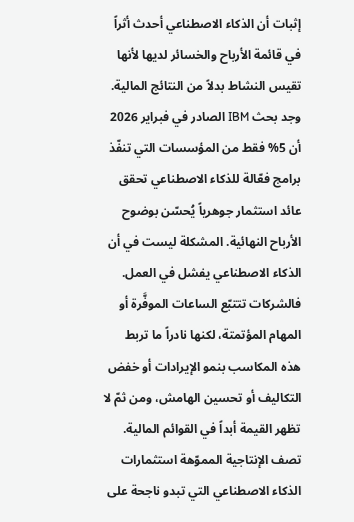إثبات أن الذكاء الاصطناعي أحدث أثراً في قائمة الأرباح والخسائر لديها لأنها تقيس النشاط بدلاً من النتائج المالية. وجد بحث IBM الصادر في فبراير 2026 أن 5% فقط من المؤسسات التي تنفّذ برامج فعّالة للذكاء الاصطناعي تحقق عائد استثمار جوهرياً يُحسّن بوضوح الأرباح النهائية. المشكلة ليست في أن الذكاء الاصطناعي يفشل في العمل. فالشركات تتتبّع الساعات الموفَّرة أو المهام المؤتمتة، لكنها نادراً ما تربط هذه المكاسب بنمو الإيرادات أو خفض التكاليف أو تحسين الهامش، ومن ثمّ لا تظهر القيمة أبداً في القوائم المالية.
تصف الإنتاجية المموّهة استثمارات الذكاء الاصطناعي التي تبدو ناجحة على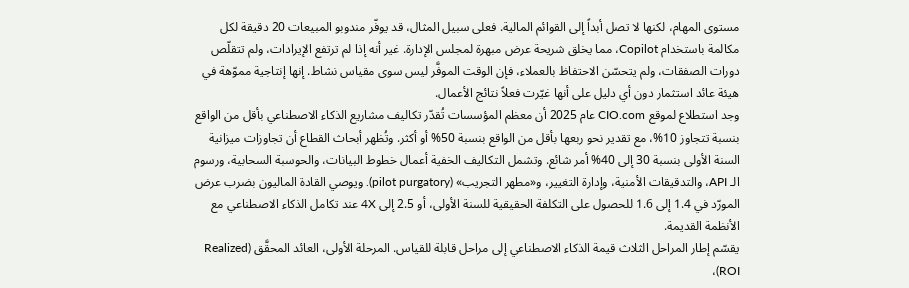مستوى المهام، لكنها لا تصل أبداً إلى القوائم المالية. فعلى سبيل المثال، قد يوفّر مندوبو المبيعات 20 دقيقة لكل مكالمة باستخدام Copilot، مما يخلق شريحة عرض مبهرة لمجلس الإدارة. غير أنه إذا لم ترتفع الإيرادات، ولم تتقلّص دورات الصفقات، ولم يتحسّن الاحتفاظ بالعملاء، فإن الوقت الموفَّر ليس سوى مقياس نشاط. إنها إنتاجية مموّهة في هيئة عائد استثمار دون أي دليل على أنها غيّرت فعلاً نتائج الأعمال.
وجد استطلاع لموقع CIO.com عام 2025 أن معظم المؤسسات تُقدّر تكاليف مشاريع الذكاء الاصطناعي بأقل من الواقع بنسبة تتجاوز 10%، مع تقدير نحو ربعها بأقل من الواقع بنسبة 50% أو أكثر. وتُظهر أبحاث القطاع أن تجاوزات ميزانية السنة الأولى بنسبة 30 إلى 40% أمر شائع. وتشمل التكاليف الخفية أعمال خطوط البيانات، والحوسبة السحابية، ورسوم الـ API، والتدقيقات الأمنية، وإدارة التغيير، و«مطهر التجريب» (pilot purgatory). ويوصي القادة الماليون بضرب عرض المورّد في 1.4 إلى 1.6 للحصول على التكلفة الحقيقية للسنة الأولى، أو 2.5 إلى 4X عند تكامل الذكاء الاصطناعي مع الأنظمة القديمة.
يقسّم إطار المراحل الثلاث قيمة الذكاء الاصطناعي إلى مراحل قابلة للقياس. المرحلة الأولى، العائد المحقَّق (Realized ROI)،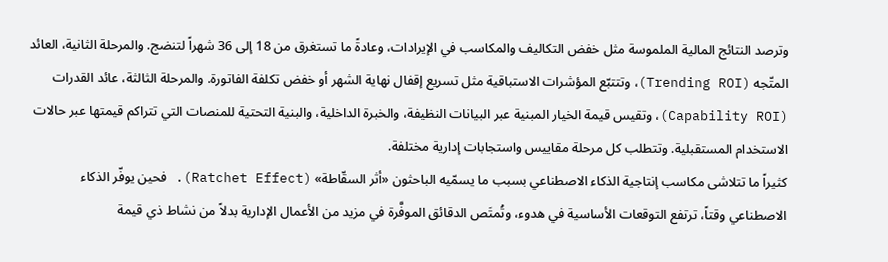وترصد النتائج المالية الملموسة مثل خفض التكاليف والمكاسب في الإيرادات، وعادةً ما تستغرق من 18 إلى 36 شهراً لتنضج. والمرحلة الثانية، العائد المتّجه (Trending ROI)، وتتتبّع المؤشرات الاستباقية مثل تسريع إقفال نهاية الشهر أو خفض تكلفة الفاتورة. والمرحلة الثالثة، عائد القدرات (Capability ROI)، وتقيس قيمة الخيار المبنية عبر البيانات النظيفة، والخبرة الداخلية، والبنية التحتية للمنصات التي تتراكم قيمتها عبر حالات الاستخدام المستقبلية. وتتطلب كل مرحلة مقاييس واستجابات إدارية مختلفة.
كثيراً ما تتلاشى مكاسب إنتاجية الذكاء الاصطناعي بسبب ما يسمّيه الباحثون «أثر السقّاطة» (Ratchet Effect). فحين يوفّر الذكاء الاصطناعي وقتاً، ترتفع التوقعات الأساسية في هدوء، وتُمتَص الدقائق الموفَّرة في مزيد من الأعمال الإدارية بدلاً من نشاط ذي قيمة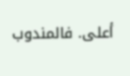أعلى. فالمندوب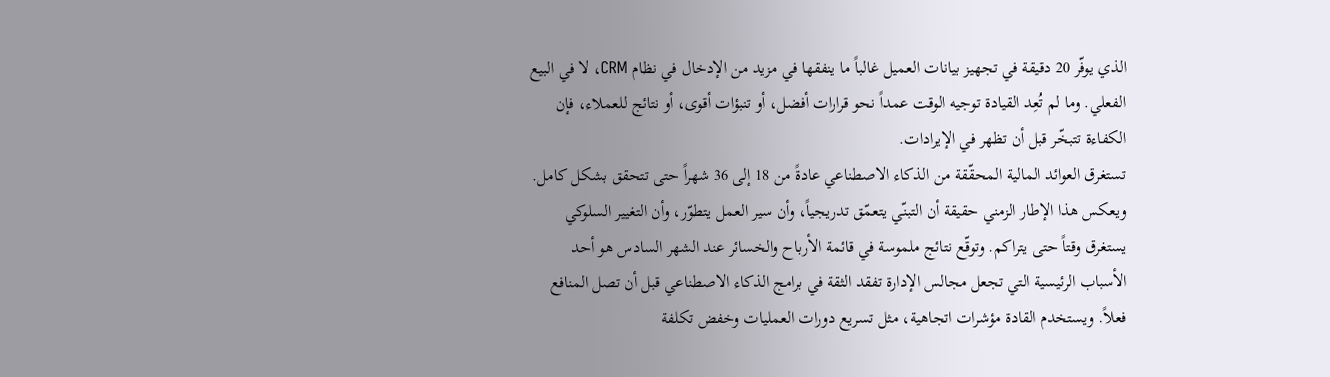الذي يوفّر 20 دقيقة في تجهيز بيانات العميل غالباً ما ينفقها في مزيد من الإدخال في نظام CRM، لا في البيع الفعلي. وما لم تُعِد القيادة توجيه الوقت عمداً نحو قرارات أفضل، أو تنبؤات أقوى، أو نتائج للعملاء، فإن الكفاءة تتبخّر قبل أن تظهر في الإيرادات.
تستغرق العوائد المالية المحقّقة من الذكاء الاصطناعي عادةً من 18 إلى 36 شهراً حتى تتحقق بشكل كامل. ويعكس هذا الإطار الزمني حقيقة أن التبنّي يتعمّق تدريجياً، وأن سير العمل يتطوّر، وأن التغيير السلوكي يستغرق وقتاً حتى يتراكم. وتوقّع نتائج ملموسة في قائمة الأرباح والخسائر عند الشهر السادس هو أحد الأسباب الرئيسية التي تجعل مجالس الإدارة تفقد الثقة في برامج الذكاء الاصطناعي قبل أن تصل المنافع فعلاً. ويستخدم القادة مؤشرات اتجاهية، مثل تسريع دورات العمليات وخفض تكلفة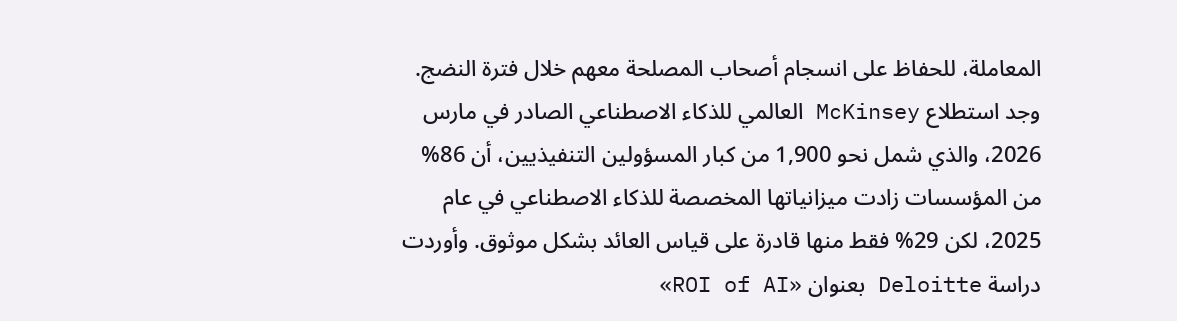المعاملة، للحفاظ على انسجام أصحاب المصلحة معهم خلال فترة النضج.
وجد استطلاع McKinsey العالمي للذكاء الاصطناعي الصادر في مارس 2026، والذي شمل نحو 1,900 من كبار المسؤولين التنفيذيين، أن 86% من المؤسسات زادت ميزانياتها المخصصة للذكاء الاصطناعي في عام 2025، لكن 29% فقط منها قادرة على قياس العائد بشكل موثوق. وأوردت دراسة Deloitte بعنوان «ROI of AI»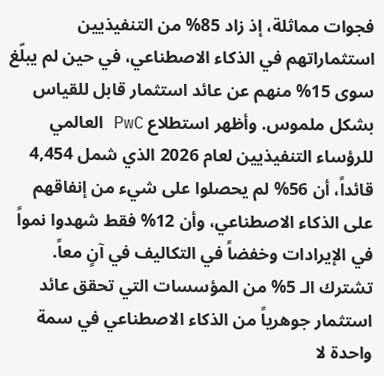فجوات مماثلة، إذ زاد 85% من التنفيذيين استثماراتهم في الذكاء الاصطناعي، في حين لم يبلّغ سوى 15% منهم عن عائد استثمار قابل للقياس بشكل ملموس. وأظهر استطلاع PwC العالمي للرؤساء التنفيذيين لعام 2026 الذي شمل 4,454 قائداً، أن 56% لم يحصلوا على شيء من إنفاقهم على الذكاء الاصطناعي، وأن 12% فقط شهدوا نمواً في الإيرادات وخفضاً في التكاليف في آنٍ معاً.
تشترك الـ 5% من المؤسسات التي تحقق عائد استثمار جوهرياً من الذكاء الاصطناعي في سمة واحدة لا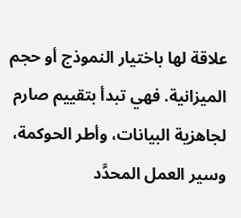علاقة لها باختيار النموذج أو حجم الميزانية. فهي تبدأ بتقييم صارم لجاهزية البيانات، وأطر الحوكمة، وسير العمل المحدَّد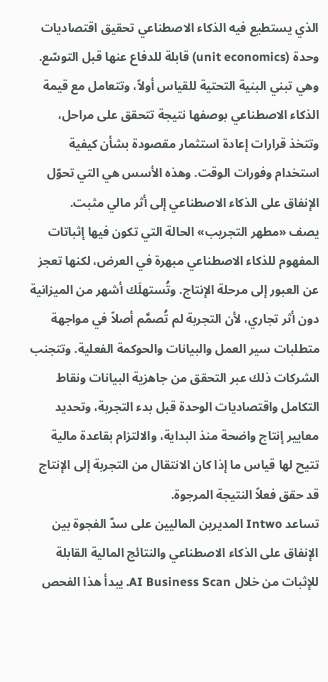الذي يستطيع فيه الذكاء الاصطناعي تحقيق اقتصاديات وحدة (unit economics) قابلة للدفاع عنها قبل التوسّع. وهي تبني البنية التحتية للقياس أولاً، وتتعامل مع قيمة الذكاء الاصطناعي بوصفها نتيجة تتحقق على مراحل، وتتخذ قرارات إعادة استثمار مقصودة بشأن كيفية استخدام وفورات الوقت. وهذه الأسس هي التي تحوّل الإنفاق على الذكاء الاصطناعي إلى أثر مالي مثبت.
يصف «مطهر التجريب» الحالة التي تكون فيها إثباتات المفهوم للذكاء الاصطناعي مبهرة في العرض، لكنها تعجز عن العبور إلى مرحلة الإنتاج. وتُستهلَك أشهر من الميزانية دون أثر تجاري، لأن التجربة لم تُصمَّم أصلاً في مواجهة متطلبات سير العمل والبيانات والحوكمة الفعلية. وتتجنب الشركات ذلك عبر التحقق من جاهزية البيانات ونقاط التكامل واقتصاديات الوحدة قبل بدء التجربة، وتحديد معايير إنتاج واضحة منذ البداية، والالتزام بقاعدة مالية تتيح لها قياس ما إذا كان الانتقال من التجربة إلى الإنتاج قد حقق فعلاً النتيجة المرجوة.
تساعد Intwo المديرين الماليين على سدّ الفجوة بين الإنفاق على الذكاء الاصطناعي والنتائج المالية القابلة للإثبات من خلال AI Business Scan. يبدأ هذا الفحص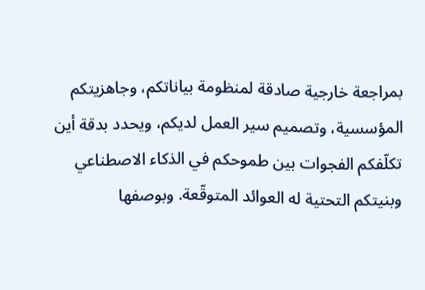بمراجعة خارجية صادقة لمنظومة بياناتكم، وجاهزيتكم المؤسسية، وتصميم سير العمل لديكم، ويحدد بدقة أين تكلّفكم الفجوات بين طموحكم في الذكاء الاصطناعي وبنيتكم التحتية له العوائد المتوقّعة. وبوصفها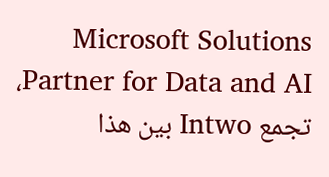Microsoft Solutions Partner for Data and AI، تجمع Intwo بين هذا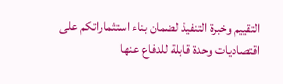التقييم وخبرة التنفيذ لضمان بناء استثماراتكم على اقتصاديات وحدة قابلة للدفاع عنها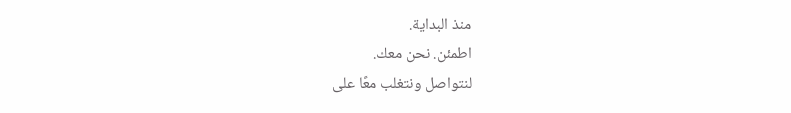منذ البداية.
اطمئن. نحن معك.
لنتواصل ونتغلب معًا على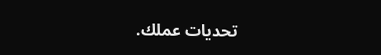تحديات عملك.